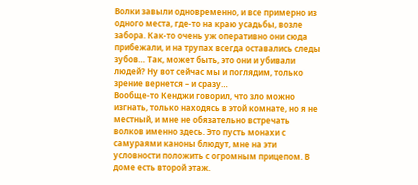Волки завыли одновременно, и все примерно из одного места, где-то на краю усадьбы, возле забора. Как-то очень уж оперативно они сюда прибежали, и на трупах всегда оставались следы зубов… Так, может быть, это они и убивали людей? Ну вот сейчас мы и поглядим, только зрение вернется – и сразу…
Вообще-то Кенджи говорил, что зло можно изгнать, только находясь в этой комнате, но я не местный, и мне не обязательно встречать волков именно здесь. Это пусть монахи с самураями каноны блюдут, мне на эти условности положить с огромным прицепом. В доме есть второй этаж.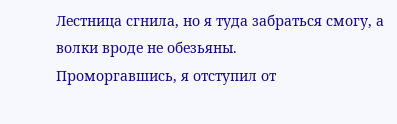Лестница сгнила, но я туда забраться смогу, а волки вроде не обезьяны.
Проморгавшись, я отступил от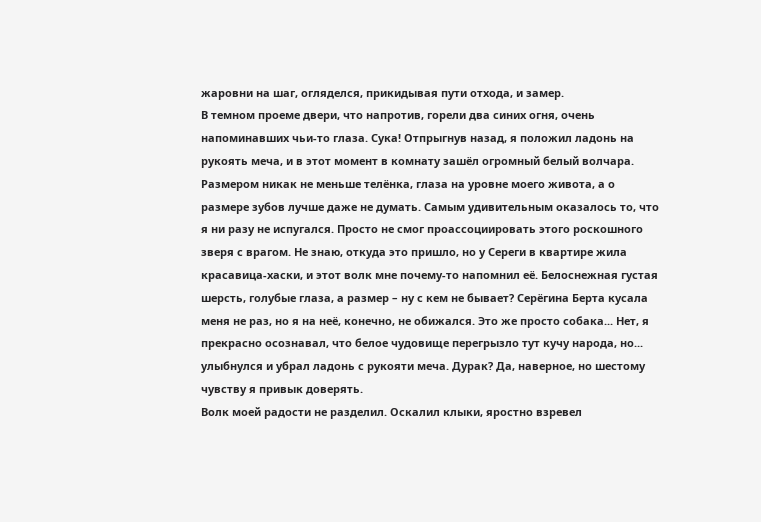жаровни на шаг, огляделся, прикидывая пути отхода, и замер.
В темном проеме двери, что напротив, горели два синих огня, очень напоминавших чьи-то глаза. Сука! Отпрыгнув назад, я положил ладонь на рукоять меча, и в этот момент в комнату зашёл огромный белый волчара.
Размером никак не меньше телёнка, глаза на уровне моего живота, а о размере зубов лучше даже не думать. Самым удивительным оказалось то, что я ни разу не испугался. Просто не смог проассоциировать этого роскошного зверя с врагом. Не знаю, откуда это пришло, но у Сереги в квартире жила красавица-хаски, и этот волк мне почему-то напомнил её. Белоснежная густая шерсть, голубые глаза, а размер – ну с кем не бывает? Серёгина Берта кусала меня не раз, но я на неё, конечно, не обижался. Это же просто собака... Нет, я прекрасно осознавал, что белое чудовище перегрызло тут кучу народа, но... улыбнулся и убрал ладонь с рукояти меча. Дурак? Да, наверное, но шестому чувству я привык доверять.
Волк моей радости не разделил. Оскалил клыки, яростно взревел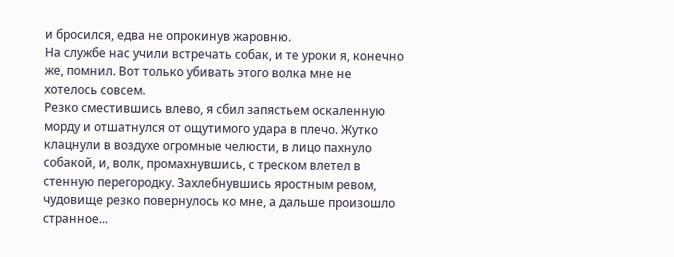и бросился, едва не опрокинув жаровню.
На службе нас учили встречать собак, и те уроки я, конечно же, помнил. Вот только убивать этого волка мне не хотелось совсем.
Резко сместившись влево, я сбил запястьем оскаленную морду и отшатнулся от ощутимого удара в плечо. Жутко клацнули в воздухе огромные челюсти, в лицо пахнуло собакой, и, волк, промахнувшись, с треском влетел в стенную перегородку. Захлебнувшись яростным ревом, чудовище резко повернулось ко мне, а дальше произошло странное...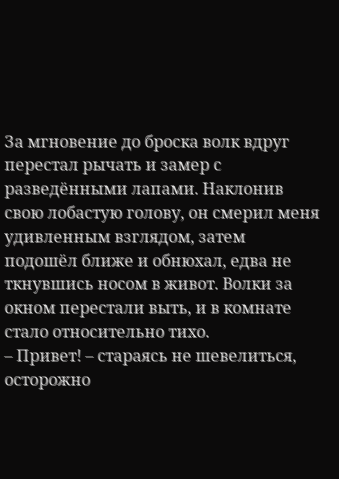За мгновение до броска волк вдруг перестал рычать и замер с разведёнными лапами. Наклонив свою лобастую голову, он смерил меня удивленным взглядом, затем подошёл ближе и обнюхал, едва не ткнувшись носом в живот. Волки за окном перестали выть, и в комнате стало относительно тихо.
– Привет! – стараясь не шевелиться, осторожно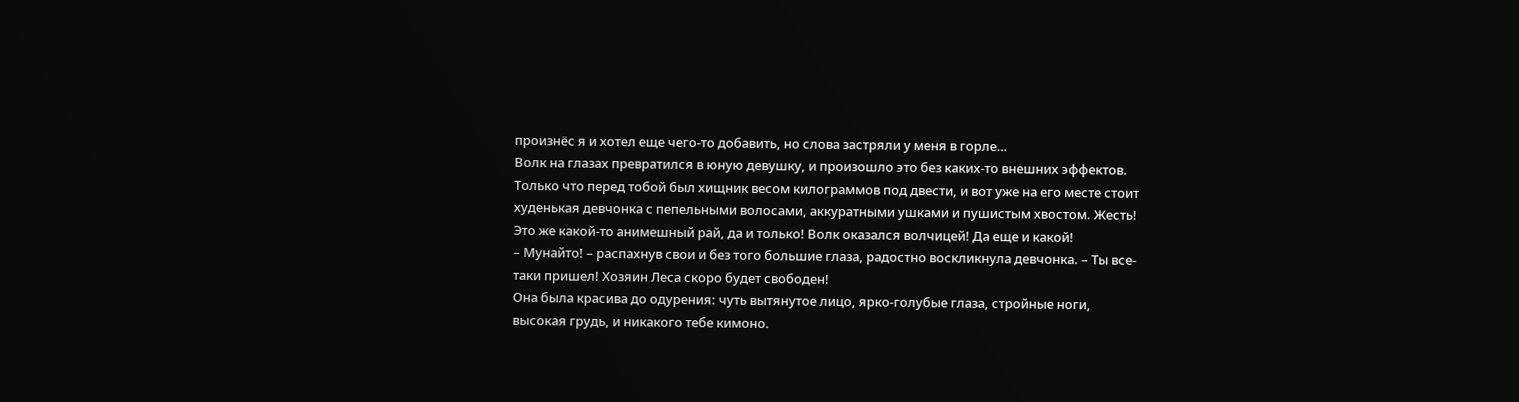произнёс я и хотел еще чего-то добавить, но слова застряли у меня в горле…
Волк на глазах превратился в юную девушку, и произошло это без каких-то внешних эффектов. Только что перед тобой был хищник весом килограммов под двести, и вот уже на его месте стоит худенькая девчонка с пепельными волосами, аккуратными ушками и пушистым хвостом. Жесть! Это же какой-то анимешный рай, да и только! Волк оказался волчицей! Да еще и какой!
– Мунайто! – распахнув свои и без того большие глаза, радостно воскликнула девчонка. – Ты все-таки пришел! Хозяин Леса скоро будет свободен!
Она была красива до одурения: чуть вытянутое лицо, ярко-голубые глаза, стройные ноги, высокая грудь, и никакого тебе кимоно.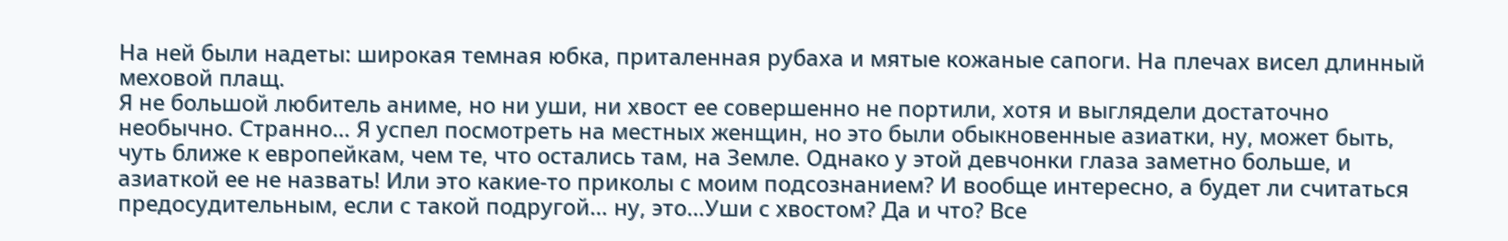На ней были надеты: широкая темная юбка, приталенная рубаха и мятые кожаные сапоги. На плечах висел длинный меховой плащ.
Я не большой любитель аниме, но ни уши, ни хвост ее совершенно не портили, хотя и выглядели достаточно необычно. Странно… Я успел посмотреть на местных женщин, но это были обыкновенные азиатки, ну, может быть, чуть ближе к европейкам, чем те, что остались там, на Земле. Однако у этой девчонки глаза заметно больше, и азиаткой ее не назвать! Или это какие-то приколы с моим подсознанием? И вообще интересно, а будет ли считаться предосудительным, если с такой подругой… ну, это…Уши с хвостом? Да и что? Все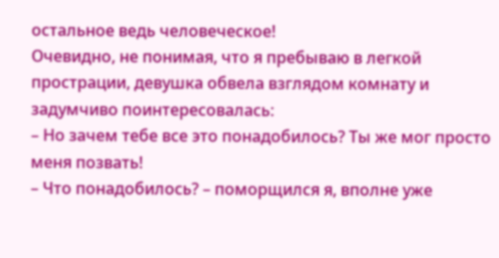остальное ведь человеческое!
Очевидно, не понимая, что я пребываю в легкой прострации, девушка обвела взглядом комнату и задумчиво поинтересовалась:
– Но зачем тебе все это понадобилось? Ты же мог просто меня позвать!
– Что понадобилось? – поморщился я, вполне уже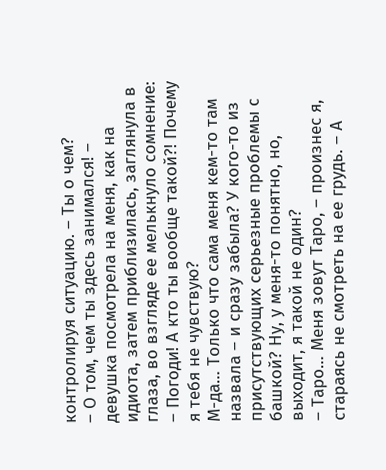контролируя ситуацию. – Ты о чем?
– О том, чем ты здесь занимался! – девушка посмотрела на меня, как на идиота, затем приблизилась, заглянула в глаза, во взгляде ее мелькнуло сомнение: – Погоди! А кто ты вообще такой?! Почему я тебя не чувствую?
М-да… Только что сама меня кем-то там назвала – и сразу забыла? У кого-то из присутствующих серьезные проблемы с башкой? Ну, у меня-то понятно, но, выходит, я такой не один?
– Таро… Меня зовут Таро, – произнес я, стараясь не смотреть на ее грудь. – А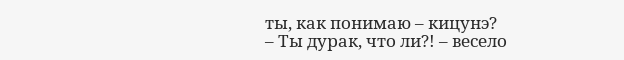ты, как понимаю – кицунэ?
– Ты дурак, что ли?! – весело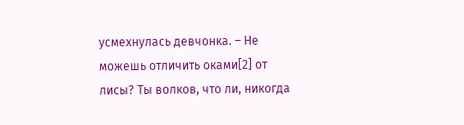усмехнулась девчонка. – Не можешь отличить оками[2] от лисы? Ты волков, что ли, никогда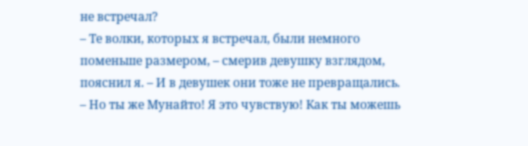не встречал?
– Те волки, которых я встречал, были немного поменьше размером, – смерив девушку взглядом, пояснил я. – И в девушек они тоже не превращались.
– Но ты же Мунайто! Я это чувствую! Как ты можешь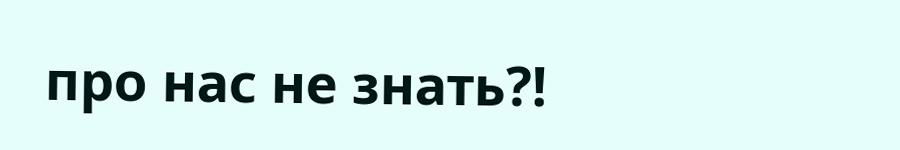про нас не знать?!